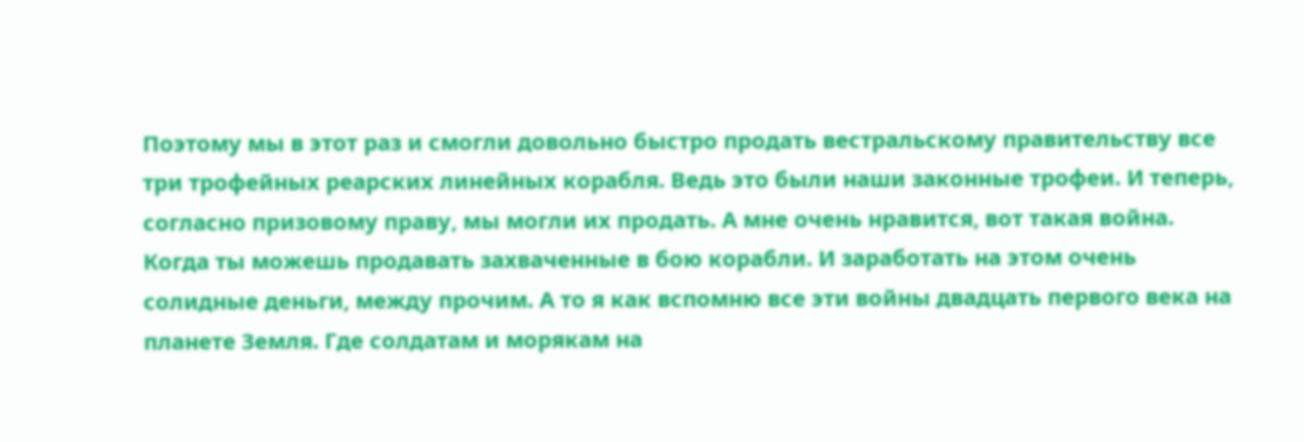Поэтому мы в этот раз и смогли довольно быстро продать вестральскому правительству все три трофейных реарских линейных корабля. Ведь это были наши законные трофеи. И теперь, согласно призовому праву, мы могли их продать. А мне очень нравится, вот такая война. Когда ты можешь продавать захваченные в бою корабли. И заработать на этом очень солидные деньги, между прочим. А то я как вспомню все эти войны двадцать первого века на планете Земля. Где солдатам и морякам на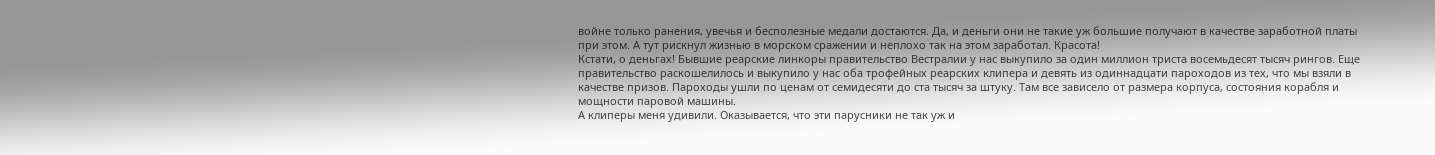войне только ранения, увечья и бесполезные медали достаются. Да, и деньги они не такие уж большие получают в качестве заработной платы при этом. А тут рискнул жизнью в морском сражении и неплохо так на этом заработал. Красота!
Кстати, о деньгах! Бывшие реарские линкоры правительство Вестралии у нас выкупило за один миллион триста восемьдесят тысяч рингов. Еще правительство раскошелилось и выкупило у нас оба трофейных реарских клипера и девять из одиннадцати пароходов из тех, что мы взяли в качестве призов. Пароходы ушли по ценам от семидесяти до ста тысяч за штуку. Там все зависело от размера корпуса, состояния корабля и мощности паровой машины.
А клиперы меня удивили. Оказывается, что эти парусники не так уж и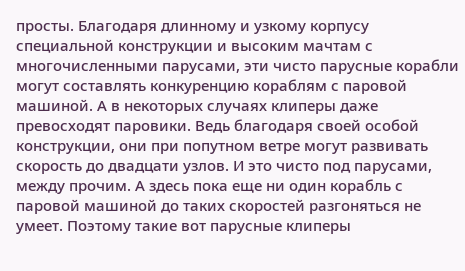просты. Благодаря длинному и узкому корпусу специальной конструкции и высоким мачтам с многочисленными парусами, эти чисто парусные корабли могут составлять конкуренцию кораблям с паровой машиной. А в некоторых случаях клиперы даже превосходят паровики. Ведь благодаря своей особой конструкции, они при попутном ветре могут развивать скорость до двадцати узлов. И это чисто под парусами, между прочим. А здесь пока еще ни один корабль с паровой машиной до таких скоростей разгоняться не умеет. Поэтому такие вот парусные клиперы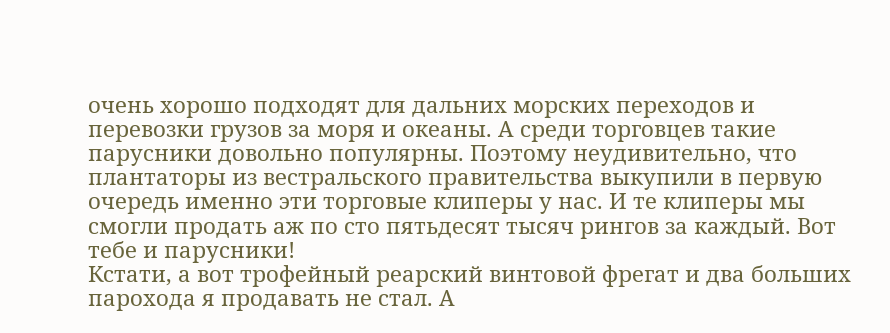очень хорошо подходят для дальних морских переходов и перевозки грузов за моря и океаны. А среди торговцев такие парусники довольно популярны. Поэтому неудивительно, что плантаторы из вестральского правительства выкупили в первую очередь именно эти торговые клиперы у нас. И те клиперы мы смогли продать аж по сто пятьдесят тысяч рингов за каждый. Вот тебе и парусники!
Кстати, а вот трофейный реарский винтовой фрегат и два больших парохода я продавать не стал. А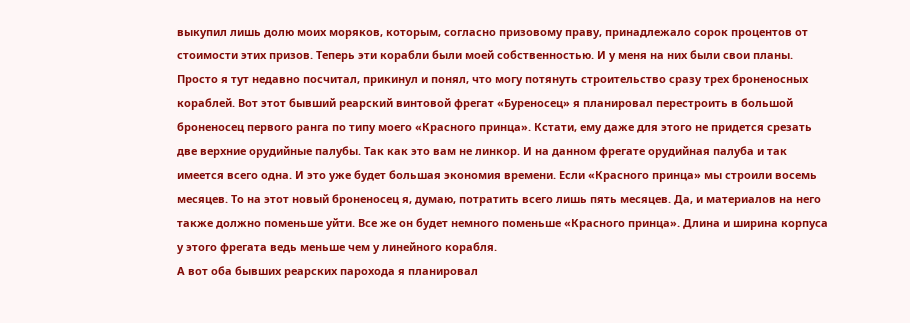выкупил лишь долю моих моряков, которым, согласно призовому праву, принадлежало сорок процентов от стоимости этих призов. Теперь эти корабли были моей собственностью. И у меня на них были свои планы. Просто я тут недавно посчитал, прикинул и понял, что могу потянуть строительство сразу трех броненосных кораблей. Вот этот бывший реарский винтовой фрегат «Буреносец» я планировал перестроить в большой броненосец первого ранга по типу моего «Красного принца». Кстати, ему даже для этого не придется срезать две верхние орудийные палубы. Так как это вам не линкор. И на данном фрегате орудийная палуба и так имеется всего одна. И это уже будет большая экономия времени. Если «Красного принца» мы строили восемь месяцев. То на этот новый броненосец я, думаю, потратить всего лишь пять месяцев. Да, и материалов на него также должно поменьше уйти. Все же он будет немного поменьше «Красного принца». Длина и ширина корпуса у этого фрегата ведь меньше чем у линейного корабля.
А вот оба бывших реарских парохода я планировал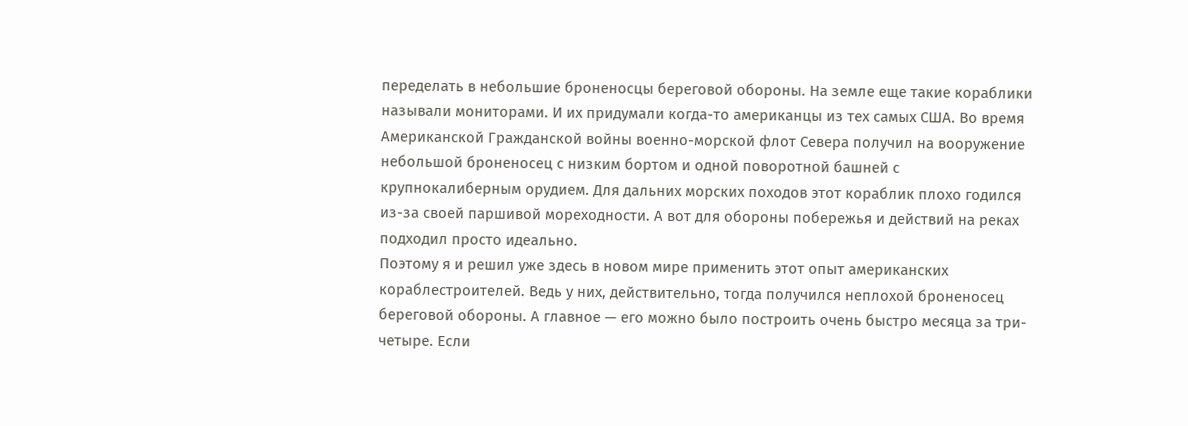переделать в небольшие броненосцы береговой обороны. На земле еще такие кораблики называли мониторами. И их придумали когда-то американцы из тех самых США. Во время Американской Гражданской войны военно-морской флот Севера получил на вооружение небольшой броненосец с низким бортом и одной поворотной башней с крупнокалиберным орудием. Для дальних морских походов этот кораблик плохо годился из-за своей паршивой мореходности. А вот для обороны побережья и действий на реках подходил просто идеально.
Поэтому я и решил уже здесь в новом мире применить этот опыт американских кораблестроителей. Ведь у них, действительно, тогда получился неплохой броненосец береговой обороны. А главное — его можно было построить очень быстро месяца за три-четыре. Если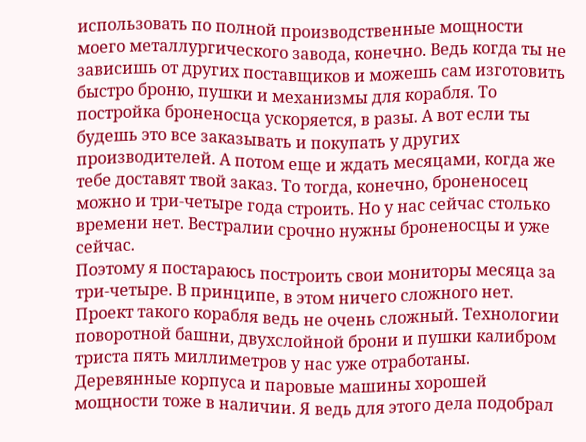использовать по полной производственные мощности моего металлургического завода, конечно. Ведь когда ты не зависишь от других поставщиков и можешь сам изготовить быстро броню, пушки и механизмы для корабля. То постройка броненосца ускоряется, в разы. А вот если ты будешь это все заказывать и покупать у других производителей. А потом еще и ждать месяцами, когда же тебе доставят твой заказ. То тогда, конечно, броненосец можно и три-четыре года строить. Но у нас сейчас столько времени нет. Вестралии срочно нужны броненосцы и уже сейчас.
Поэтому я постараюсь построить свои мониторы месяца за три-четыре. В принципе, в этом ничего сложного нет. Проект такого корабля ведь не очень сложный. Технологии поворотной башни, двухслойной брони и пушки калибром триста пять миллиметров у нас уже отработаны. Деревянные корпуса и паровые машины хорошей мощности тоже в наличии. Я ведь для этого дела подобрал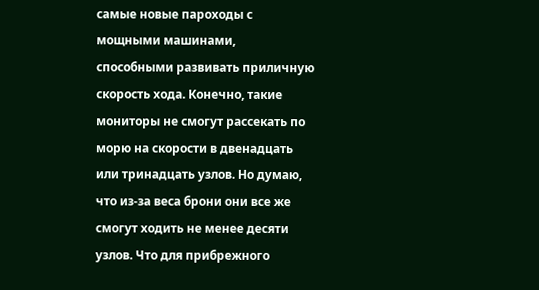самые новые пароходы с мощными машинами, способными развивать приличную скорость хода. Конечно, такие мониторы не смогут рассекать по морю на скорости в двенадцать или тринадцать узлов. Но думаю, что из-за веса брони они все же смогут ходить не менее десяти узлов. Что для прибрежного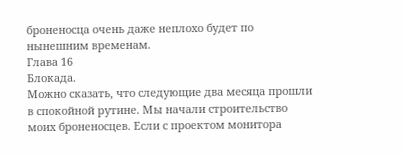броненосца очень даже неплохо будет по нынешним временам.
Глава 16
Блокада.
Можно сказать, что следующие два месяца прошли в спокойной рутине. Мы начали строительство моих броненосцев. Если с проектом монитора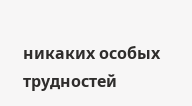никаких особых трудностей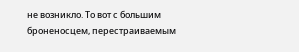не возникло. То вот с большим броненосцем, перестраиваемым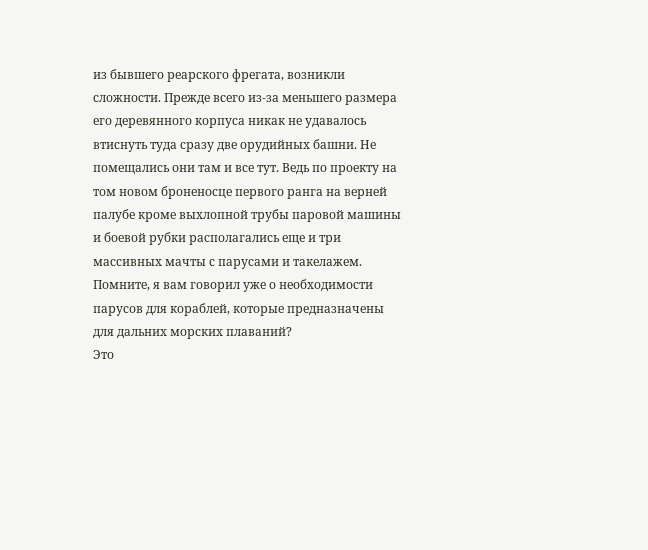из бывшего реарского фрегата, возникли сложности. Прежде всего из-за меньшего размера его деревянного корпуса никак не удавалось втиснуть туда сразу две орудийных башни. Не помещались они там и все тут. Ведь по проекту на том новом броненосце первого ранга на верней палубе кроме выхлопной трубы паровой машины и боевой рубки располагались еще и три массивных мачты с парусами и такелажем. Помните, я вам говорил уже о необходимости парусов для кораблей, которые предназначены для дальних морских плаваний?
Это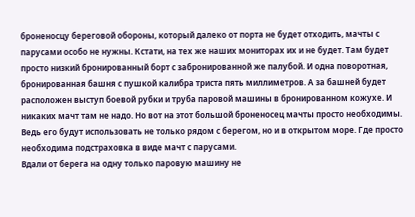броненосцу береговой обороны, который далеко от порта не будет отходить, мачты с парусами особо не нужны. Кстати, на тех же наших мониторах их и не будет. Там будет просто низкий бронированный борт с забронированной же палубой. И одна поворотная, бронированная башня с пушкой калибра триста пять миллиметров. А за башней будет расположен выступ боевой рубки и труба паровой машины в бронированном кожухе. И никаких мачт там не надо. Но вот на этот большой броненосец мачты просто необходимы. Ведь его будут использовать не только рядом с берегом, но и в открытом море. Где просто необходима подстраховка в виде мачт с парусами.
Вдали от берега на одну только паровую машину не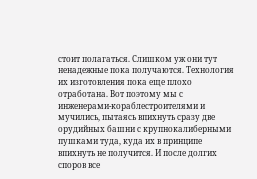стоит полагаться. Слишком уж они тут ненадежные пока получаются. Технология их изготовления пока еще плохо отработана. Вот поэтому мы с инженерами-кораблестроителями и мучились, пытаясь впихнуть сразу две орудийных башни с крупнокалиберными пушками туда, куда их в принципе впихнуть не получится. И после долгих споров все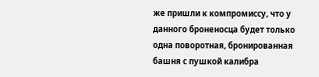же пришли к компромиссу, что у данного броненосца будет только одна поворотная, бронированная башня с пушкой калибра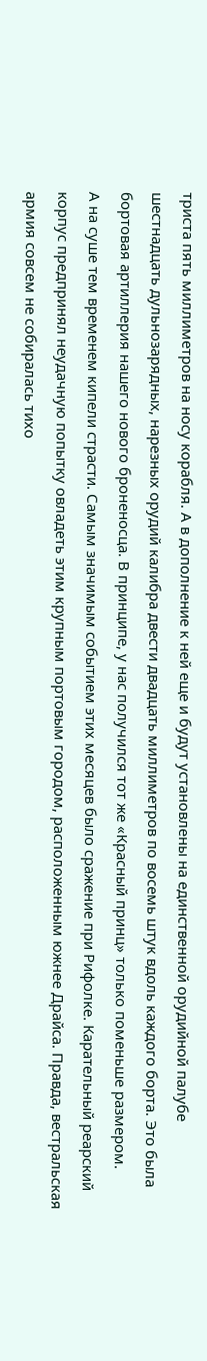триста пять миллиметров на носу корабля. А в дополнение к ней еще и будут установлены на единственной орудийной палубе шестнадцать дульнозарядных, нарезных орудий калибра двести двадцать миллиметров по восемь штук вдоль каждого борта. Это была бортовая артиллерия нашего нового броненосца. В принципе, у нас получился тот же «Красный принц» только поменьше размером.
А на суше тем временем кипели страсти. Самым значимым событием этих месяцев было сражение при Рифолке. Карательный реарский корпус предпринял неудачную попытку овладеть этим крупным портовым городом, расположенным южнее Драйса. Правда, вестральская армия совсем не собиралась тихо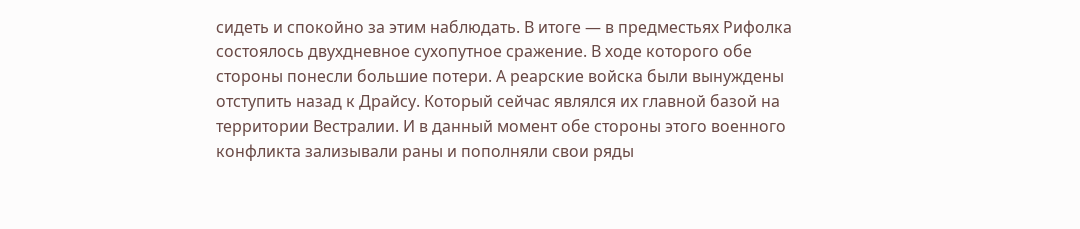сидеть и спокойно за этим наблюдать. В итоге — в предместьях Рифолка состоялось двухдневное сухопутное сражение. В ходе которого обе стороны понесли большие потери. А реарские войска были вынуждены отступить назад к Драйсу. Который сейчас являлся их главной базой на территории Вестралии. И в данный момент обе стороны этого военного конфликта зализывали раны и пополняли свои ряды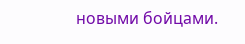новыми бойцами.